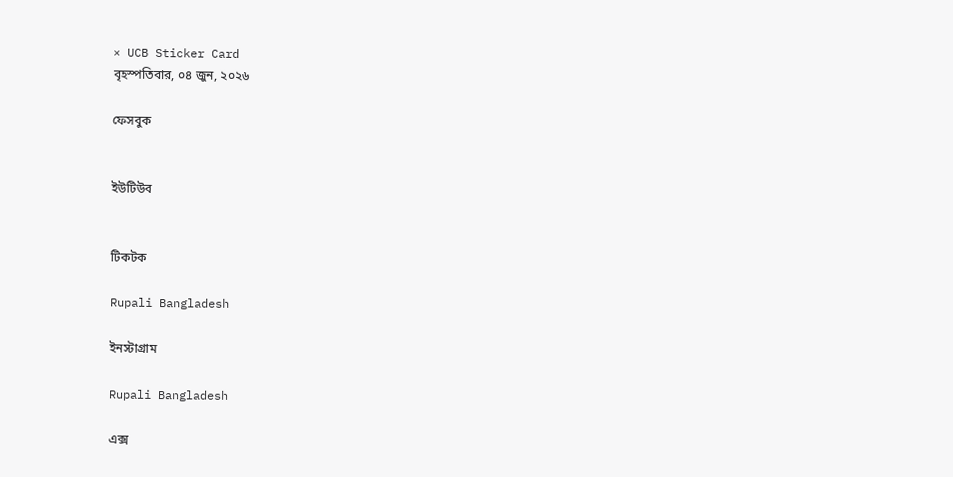× UCB Sticker Card
বৃহস্পতিবার, ০৪ জুন, ২০২৬

ফেসবুক


ইউটিউব


টিকটক

Rupali Bangladesh

ইনস্টাগ্রাম

Rupali Bangladesh

এক্স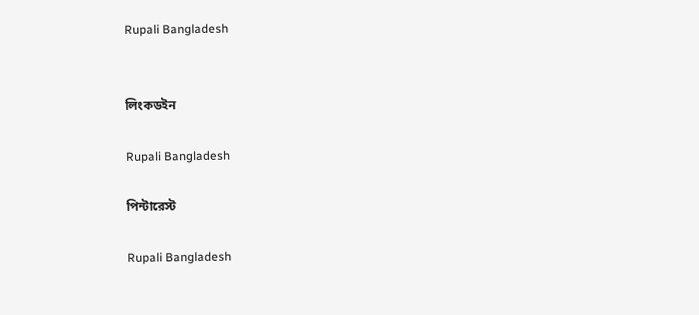Rupali Bangladesh


লিংকডইন

Rupali Bangladesh

পিন্টারেস্ট

Rupali Bangladesh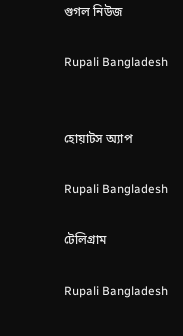গুগল নিউজ

Rupali Bangladesh


হোয়াটস অ্যাপ

Rupali Bangladesh

টেলিগ্রাম

Rupali Bangladesh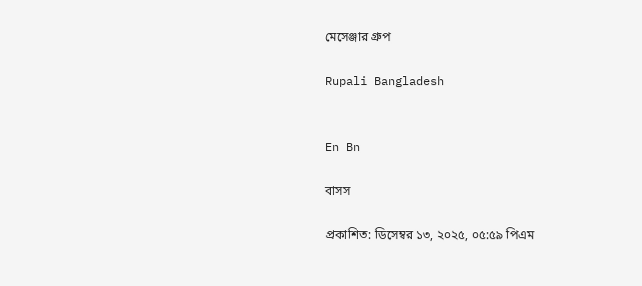মেসেঞ্জার গ্রুপ

Rupali Bangladesh


En Bn

বাসস

প্রকাশিত: ডিসেম্বর ১৩, ২০২৫, ০৫:৫৯ পিএম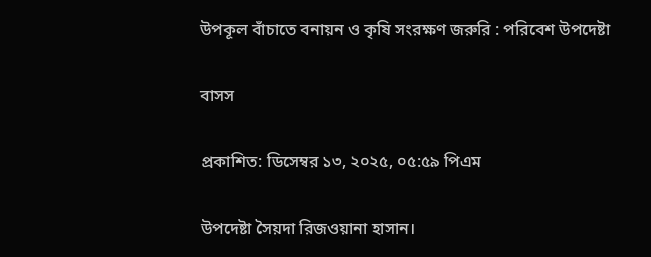উপকূল বাঁচাতে বনায়ন ও কৃষি সংরক্ষণ জরুরি : পরিবেশ উপদেষ্টা

বাসস

প্রকাশিত: ডিসেম্বর ১৩, ২০২৫, ০৫:৫৯ পিএম

উপদেষ্টা সৈয়দা রিজওয়ানা হাসান।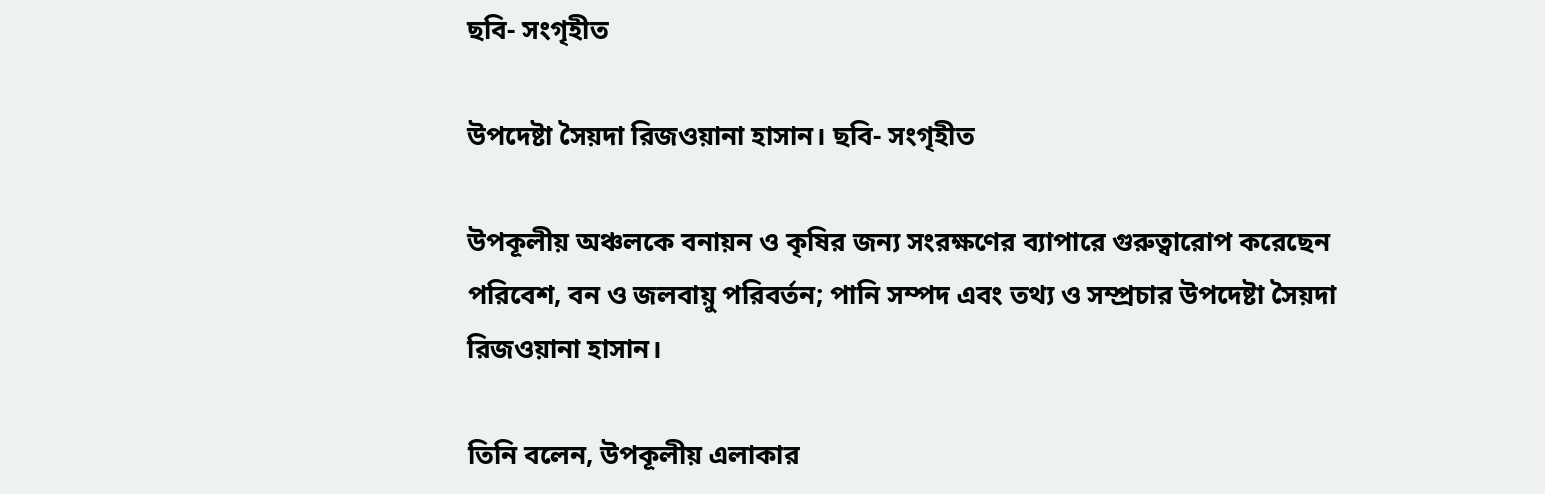ছবি- সংগৃহীত

উপদেষ্টা সৈয়দা রিজওয়ানা হাসান। ছবি- সংগৃহীত

উপকূলীয় অঞ্চলকে বনায়ন ও কৃষির জন্য সংরক্ষণের ব্যাপারে গুরুত্বারোপ করেছেন পরিবেশ, বন ও জলবায়ু পরিবর্তন; পানি সম্পদ এবং তথ্য ও সম্প্রচার উপদেষ্টা সৈয়দা রিজওয়ানা হাসান।

তিনি বলেন, উপকূলীয় এলাকার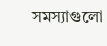সমস্যাগুলো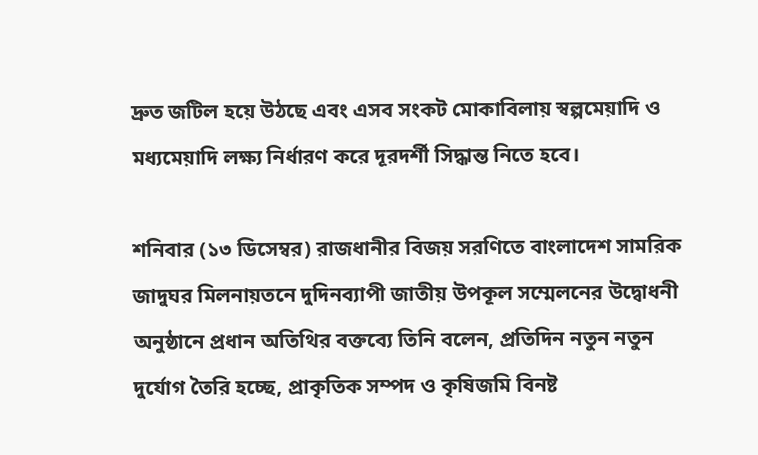দ্রুত জটিল হয়ে উঠছে এবং এসব সংকট মোকাবিলায় স্বল্পমেয়াদি ও মধ্যমেয়াদি লক্ষ্য নির্ধারণ করে দূরদর্শী সিদ্ধান্ত নিতে হবে।

শনিবার (১৩ ডিসেম্বর) রাজধানীর বিজয় সরণিতে বাংলাদেশ সামরিক জাদুঘর মিলনায়তনে দুদিনব্যাপী জাতীয় উপকূল সম্মেলনের উদ্বোধনী অনুষ্ঠানে প্রধান অতিথির বক্তব্যে তিনি বলেন, প্রতিদিন নতুন নতুন দুর্যোগ তৈরি হচ্ছে, প্রাকৃতিক সম্পদ ও কৃষিজমি বিনষ্ট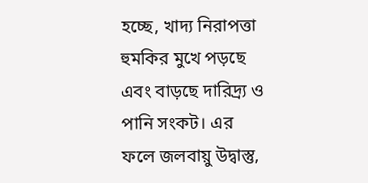হচ্ছে, খাদ্য নিরাপত্তা হুমকির মুখে পড়ছে এবং বাড়ছে দারিদ্র্য ও পানি সংকট। এর ফলে জলবায়ু উদ্বাস্তু,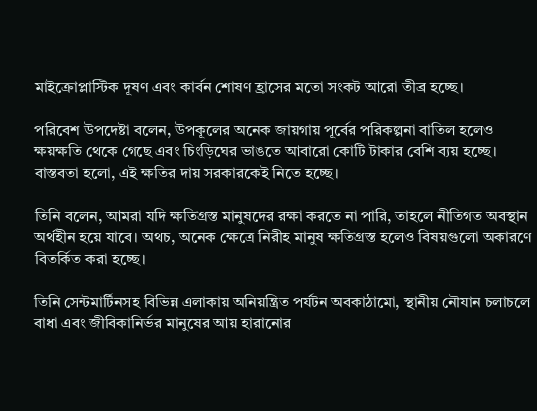মাইক্রোপ্লাস্টিক দূষণ এবং কার্বন শোষণ হ্রাসের মতো সংকট আরো তীব্র হচ্ছে।

পরিবেশ উপদেষ্টা বলেন, উপকূলের অনেক জায়গায় পূর্বের পরিকল্পনা বাতিল হলেও ক্ষয়ক্ষতি থেকে গেছে এবং চিংড়িঘের ভাঙতে আবারো কোটি টাকার বেশি ব্যয় হচ্ছে। বাস্তবতা হলো, এই ক্ষতির দায় সরকারকেই নিতে হচ্ছে।

তিনি বলেন, আমরা যদি ক্ষতিগ্রস্ত মানুষদের রক্ষা করতে না পারি, তাহলে নীতিগত অবস্থান অর্থহীন হয়ে যাবে। অথচ, অনেক ক্ষেত্রে নিরীহ মানুষ ক্ষতিগ্রস্ত হলেও বিষয়গুলো অকারণে বিতর্কিত করা হচ্ছে।

তিনি সেন্টমার্টিনসহ বিভিন্ন এলাকায় অনিয়ন্ত্রিত পর্যটন অবকাঠামো, স্থানীয় নৌযান চলাচলে বাধা এবং জীবিকানির্ভর মানুষের আয় হারানোর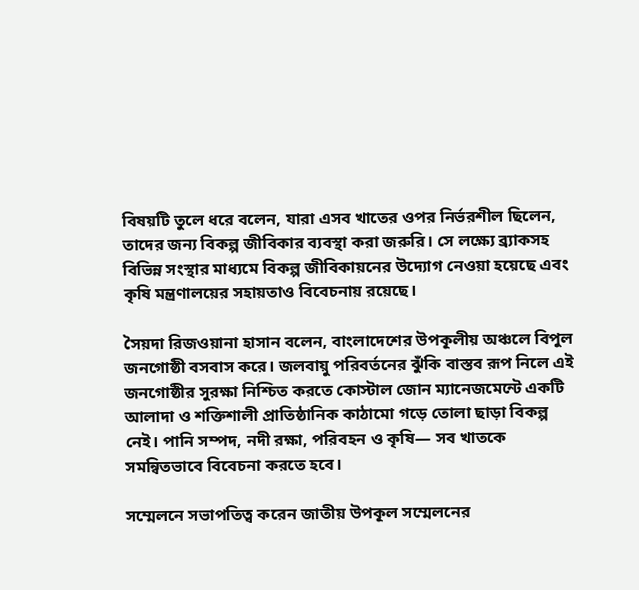বিষয়টি তুলে ধরে বলেন, যারা এসব খাতের ওপর নির্ভরশীল ছিলেন, তাদের জন্য বিকল্প জীবিকার ব্যবস্থা করা জরুরি। সে লক্ষ্যে ব্র্যাকসহ বিভিন্ন সংস্থার মাধ্যমে বিকল্প জীবিকায়নের উদ্যোগ নেওয়া হয়েছে এবং কৃষি মন্ত্রণালয়ের সহায়তাও বিবেচনায় রয়েছে।

সৈয়দা রিজওয়ানা হাসান বলেন, বাংলাদেশের উপকূলীয় অঞ্চলে বিপুল জনগোষ্ঠী বসবাস করে। জলবায়ু পরিবর্তনের ঝুঁকি বাস্তব রূপ নিলে এই জনগোষ্ঠীর সুরক্ষা নিশ্চিত করতে কোস্টাল জোন ম্যানেজমেন্টে একটি আলাদা ও শক্তিশালী প্রাতিষ্ঠানিক কাঠামো গড়ে তোলা ছাড়া বিকল্প নেই। পানি সম্পদ, নদী রক্ষা, পরিবহন ও কৃষি— সব খাতকে সমন্বিতভাবে বিবেচনা করতে হবে।

সম্মেলনে সভাপতিত্ব করেন জাতীয় উপকূল সম্মেলনের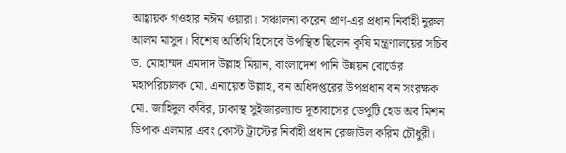আহ্বায়ক গওহার নঈম ওয়ারা। সঞ্চালনা করেন প্রাণ-এর প্রধান নির্বাহী নুরুল আলম মাসুদ। বিশেষ অতিথি হিসেবে উপস্থিত ছিলেন কৃষি মন্ত্রণালয়ের সচিব ড. মোহাম্মদ এমদাদ উল্লাহ মিয়ান, বাংলাদেশ পানি উন্নয়ন বোর্ডের মহাপরিচালক মো. এনায়েত উল্লাহ, বন অধিদপ্তরের উপপ্রধান বন সংরক্ষক মো. জাহিদুল কবির, ঢাকাস্থ সুইজারল্যান্ড দূতাবাসের ডেপুটি হেড অব মিশন ডিপাক এলমার এবং কোস্ট ট্রাস্টের নির্বাহী প্রধান রেজাউল করিম চৌধুরী।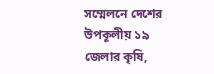সম্মেলনে দেশের উপকূলীয় ১৯ জেলার কৃষি,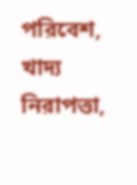পরিবেশ, খাদ্য নিরাপত্তা,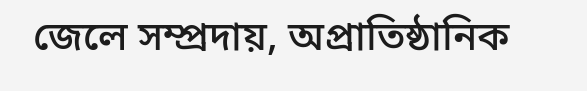জেলে সম্প্রদায়, অপ্রাতিষ্ঠানিক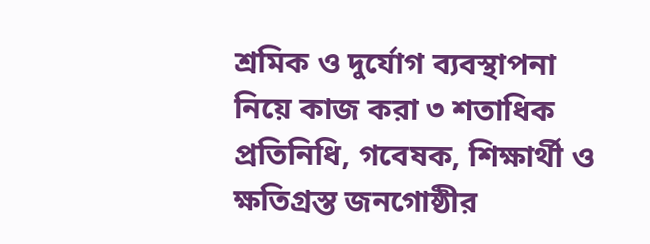শ্রমিক ও দুর্যোগ ব্যবস্থাপনা নিয়ে কাজ করা ৩ শতাধিক প্রতিনিধি, গবেষক, শিক্ষার্থী ও ক্ষতিগ্রস্ত জনগোষ্ঠীর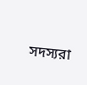সদস্যরা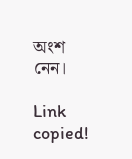অংশ নেন।

Link copied!